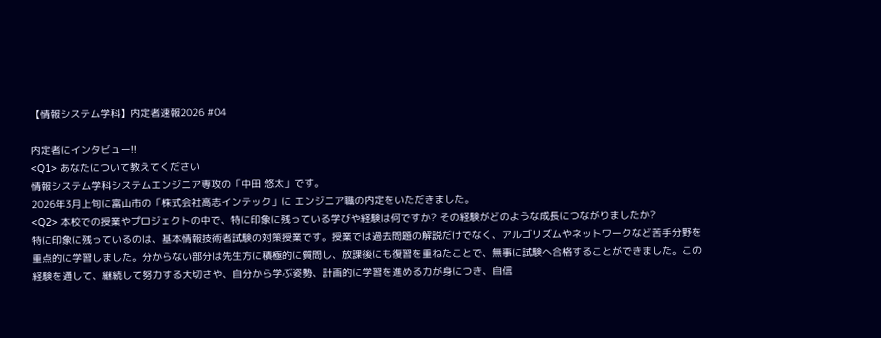【情報システム学科】内定者速報2026 #04

内定者にインタビュー!!
<Q1> あなたについて教えてください
情報システム学科システムエンジニア専攻の「中田 悠太」です。
2026年3月上旬に富山市の「株式会社高志インテック」に エンジニア職の内定をいただきました。
<Q2> 本校での授業やプロジェクトの中で、特に印象に残っている学びや経験は何ですか? その経験がどのような成長につながりましたか?
特に印象に残っているのは、基本情報技術者試験の対策授業です。授業では過去問題の解説だけでなく、アルゴリズムやネットワークなど苦手分野を重点的に学習しました。分からない部分は先生方に積極的に質問し、放課後にも復習を重ねたことで、無事に試験へ合格することができました。この経験を通して、継続して努力する大切さや、自分から学ぶ姿勢、計画的に学習を進める力が身につき、自信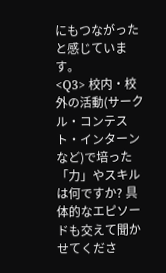にもつながったと感じています。
<Q3> 校内・校外の活動(サークル・コンテスト・インターンなど)で培った「力」やスキルは何ですか? 具体的なエピソードも交えて聞かせてくださ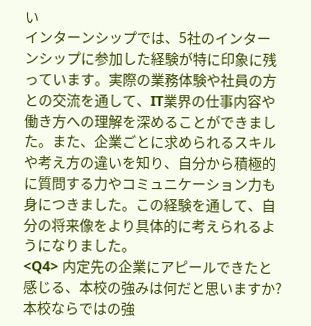い
インターンシップでは、5社のインターンシップに参加した経験が特に印象に残っています。実際の業務体験や社員の方との交流を通して、IT業界の仕事内容や働き方への理解を深めることができました。また、企業ごとに求められるスキルや考え方の違いを知り、自分から積極的に質問する力やコミュニケーション力も身につきました。この経験を通して、自分の将来像をより具体的に考えられるようになりました。
<Q4> 内定先の企業にアピールできたと感じる、本校の強みは何だと思いますか?
本校ならではの強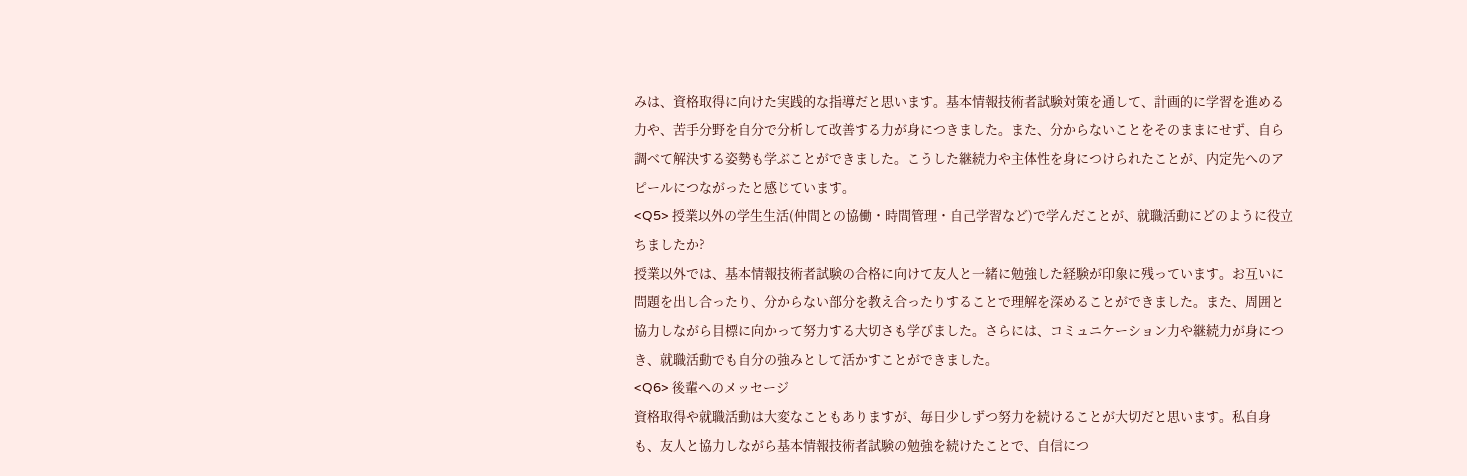みは、資格取得に向けた実践的な指導だと思います。基本情報技術者試験対策を通して、計画的に学習を進める力や、苦手分野を自分で分析して改善する力が身につきました。また、分からないことをそのままにせず、自ら調べて解決する姿勢も学ぶことができました。こうした継続力や主体性を身につけられたことが、内定先へのアピールにつながったと感じています。
<Q5> 授業以外の学生生活(仲間との協働・時間管理・自己学習など)で学んだことが、就職活動にどのように役立ちましたか?
授業以外では、基本情報技術者試験の合格に向けて友人と一緒に勉強した経験が印象に残っています。お互いに問題を出し合ったり、分からない部分を教え合ったりすることで理解を深めることができました。また、周囲と協力しながら目標に向かって努力する大切さも学びました。さらには、コミュニケーション力や継続力が身につき、就職活動でも自分の強みとして活かすことができました。
<Q6> 後輩へのメッセージ
資格取得や就職活動は大変なこともありますが、毎日少しずつ努力を続けることが大切だと思います。私自身も、友人と協力しながら基本情報技術者試験の勉強を続けたことで、自信につ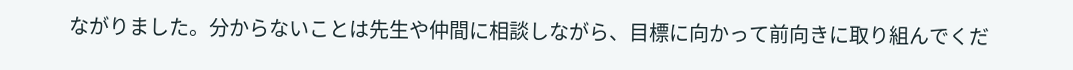ながりました。分からないことは先生や仲間に相談しながら、目標に向かって前向きに取り組んでくだ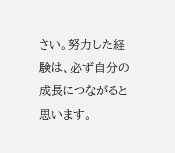さい。努力した経験は、必ず自分の成長につながると思います。